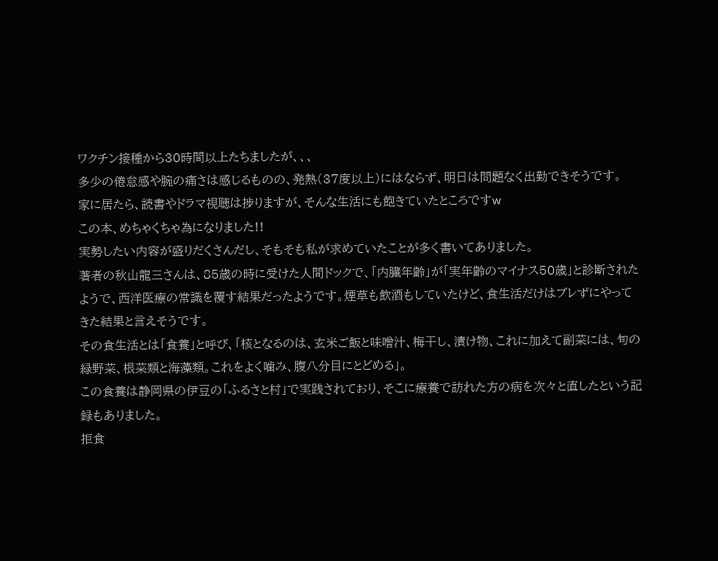ワクチン接種から30時間以上たちましたが、、、
多少の倦怠感や腕の痛さは感じるものの、発熱(37度以上)にはならず、明日は問題なく出勤できそうです。
家に居たら、読書やドラマ視聴は捗りますが、そんな生活にも飽きていたところですw
この本、めちゃくちゃ為になりました!!
実勢したい内容が盛りだくさんだし、そもそも私が求めていたことが多く書いてありました。
著者の秋山龍三さんは、85歳の時に受けた人間ドックで、「内臓年齢」が「実年齢のマイナス50歳」と診断されたようで、西洋医療の常識を覆す結果だったようです。煙草も飲酒もしていたけど、食生活だけはブレずにやってきた結果と言えそうです。
その食生活とは「食養」と呼び、「核となるのは、玄米ご飯と味噌汁、梅干し、漬け物、これに加えて副菜には、旬の緑野菜、根菜類と海藻類。これをよく噛み、腹八分目にとどめる」。
この食養は静岡県の伊豆の「ふるさと村」で実践されており、そこに療養で訪れた方の病を次々と直したという記録もありました。
拒食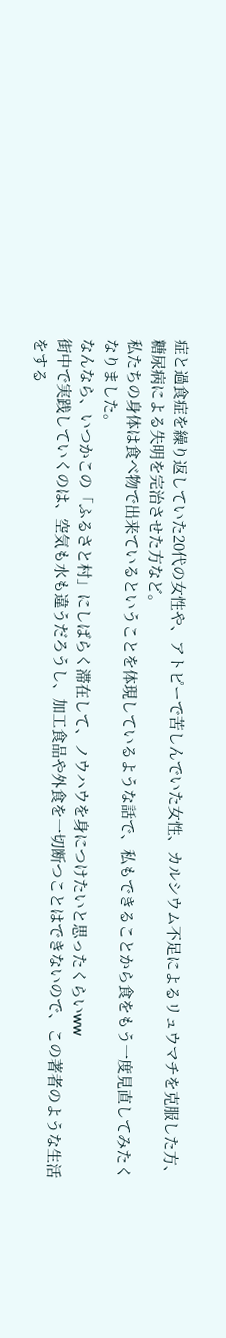症と過食症を繰り返していた20代の女性や、アトピーで苦しんでいた女性、カルシウム不足によるリュウマチを克服した方、糖尿病による失明を完治させた方など。
私たちの身体は食べ物で出来ているということを体現しているような話で、私もできることから食をもう一度見直してみたくなりました。
なんなら、いつかこの「ふるさと村」にしばらく滞在して、ノウハウを身につけたいと思ったくらいww
街中で実践していくのは、空気も水も違うだろうし、加工食品や外食を一切断つことはできないので、この著者のような生活をする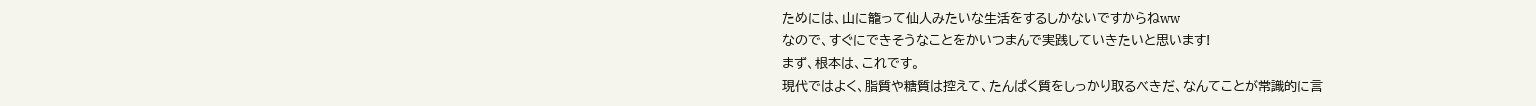ためには、山に籠って仙人みたいな生活をするしかないですからねww
なので、すぐにできそうなことをかいつまんで実践していきたいと思います!
まず、根本は、これです。
現代ではよく、脂質や糖質は控えて、たんぱく質をしっかり取るべきだ、なんてことが常識的に言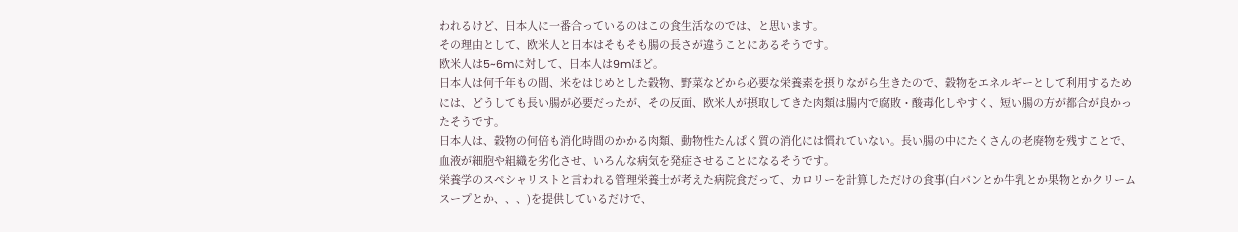われるけど、日本人に一番合っているのはこの食生活なのでは、と思います。
その理由として、欧米人と日本はそもそも腸の長さが違うことにあるそうです。
欧米人は5~6mに対して、日本人は9mほど。
日本人は何千年もの間、米をはじめとした穀物、野菜などから必要な栄養素を摂りながら生きたので、穀物をエネルギーとして利用するためには、どうしても長い腸が必要だったが、その反面、欧米人が摂取してきた肉類は腸内で腐敗・酸毒化しやすく、短い腸の方が都合が良かったそうです。
日本人は、穀物の何倍も消化時間のかかる肉類、動物性たんぱく質の消化には慣れていない。長い腸の中にたくさんの老廃物を残すことで、血液が細胞や組織を劣化させ、いろんな病気を発症させることになるそうです。
栄養学のスペシャリストと言われる管理栄養士が考えた病院食だって、カロリーを計算しただけの食事(白パンとか牛乳とか果物とかクリームスープとか、、、)を提供しているだけで、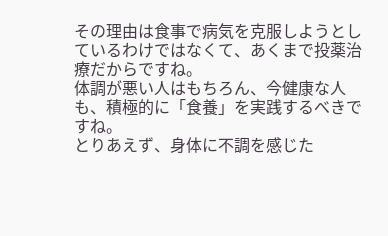その理由は食事で病気を克服しようとしているわけではなくて、あくまで投薬治療だからですね。
体調が悪い人はもちろん、今健康な人も、積極的に「食養」を実践するべきですね。
とりあえず、身体に不調を感じた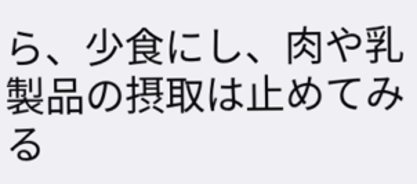ら、少食にし、肉や乳製品の摂取は止めてみる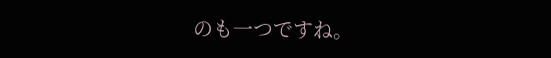のも一つですね。